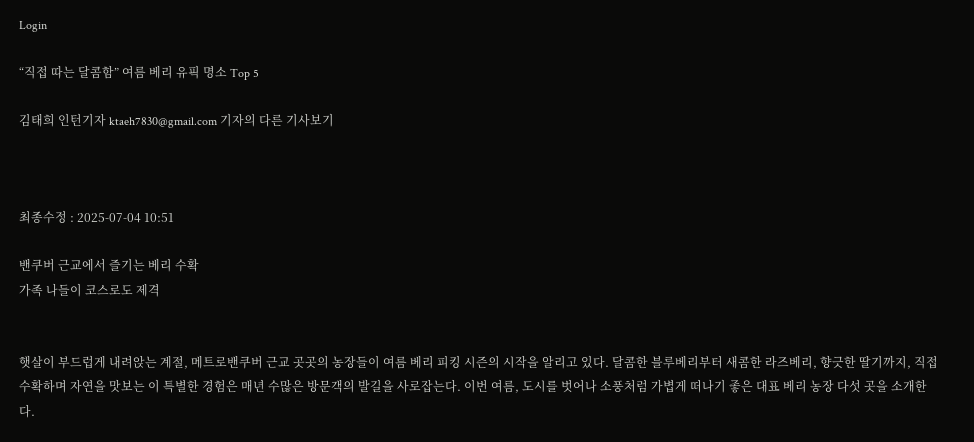Login

“직접 따는 달콤함” 여름 베리 유픽 명소 Top 5

김태희 인턴기자 ktaeh7830@gmail.com 기자의 다른 기사보기



최종수정 : 2025-07-04 10:51

밴쿠버 근교에서 즐기는 베리 수확
가족 나들이 코스로도 제격


햇살이 부드럽게 내려앉는 계절, 메트로밴쿠버 근교 곳곳의 농장들이 여름 베리 피킹 시즌의 시작을 알리고 있다. 달콤한 블루베리부터 새콤한 라즈베리, 향긋한 딸기까지, 직접 수확하며 자연을 맛보는 이 특별한 경험은 매년 수많은 방문객의 발길을 사로잡는다. 이번 여름, 도시를 벗어나 소풍처럼 가볍게 떠나기 좋은 대표 베리 농장 다섯 곳을 소개한다.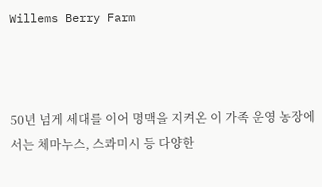Willems Berry Farm



50년 넘게 세대를 이어 명맥을 지켜온 이 가족 운영 농장에서는 체마누스, 스콰미시 등 다양한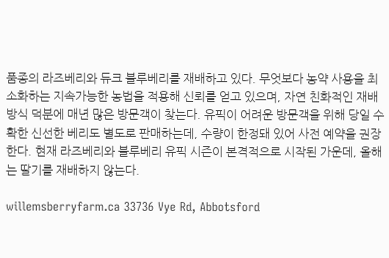품종의 라즈베리와 듀크 블루베리를 재배하고 있다. 무엇보다 농약 사용을 최소화하는 지속가능한 농법을 적용해 신뢰를 얻고 있으며, 자연 친화적인 재배 방식 덕분에 매년 많은 방문객이 찾는다. 유픽이 어려운 방문객을 위해 당일 수확한 신선한 베리도 별도로 판매하는데, 수량이 한정돼 있어 사전 예약을 권장한다. 현재 라즈베리와 블루베리 유픽 시즌이 본격적으로 시작된 가운데, 올해는 딸기를 재배하지 않는다.

willemsberryfarm.ca 33736 Vye Rd, Abbotsford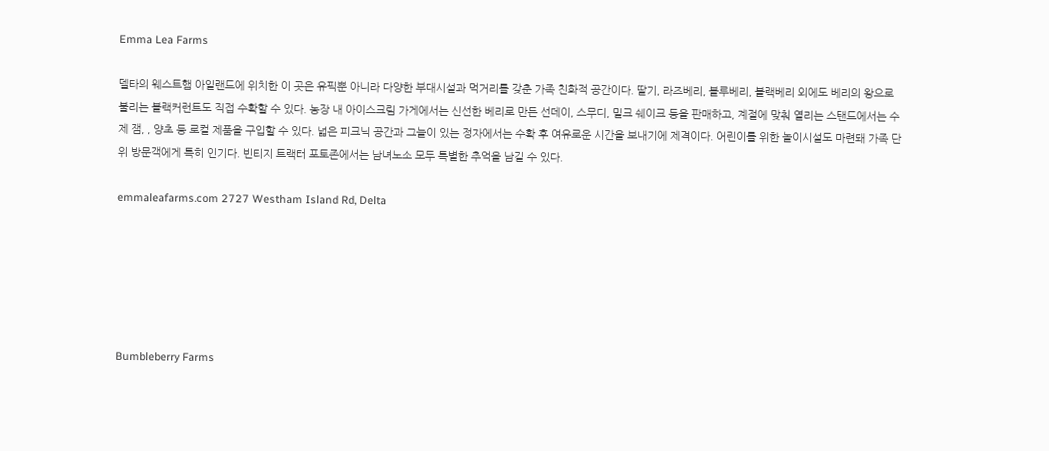Emma Lea Farms

델타의 웨스트햄 아일랜드에 위치한 이 곳은 유픽뿐 아니라 다양한 부대시설과 먹거리를 갖춘 가족 친화적 공간이다. 딸기, 라즈베리, 블루베리, 블랙베리 외에도 베리의 왕으로 불리는 블랙커런트도 직접 수확할 수 있다. 농장 내 아이스크림 가게에서는 신선한 베리로 만든 선데이, 스무디, 밀크 쉐이크 등을 판매하고, 계절에 맞춰 열리는 스탠드에서는 수제 잼, , 양초 등 로컬 제품을 구입할 수 있다. 넓은 피크닉 공간과 그늘이 있는 정자에서는 수확 후 여유로운 시간을 보내기에 제격이다. 어린이를 위한 놀이시설도 마련돼 가족 단위 방문객에게 특히 인기다. 빈티지 트랙터 포토존에서는 남녀노소 모두 특별한 추억을 남길 수 있다.

emmaleafarms.com 2727 Westham Island Rd, Delta






Bumbleberry Farms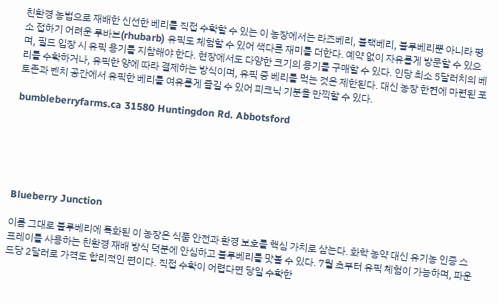친환경 농법으로 재배한 신선한 베리를 직접 수확할 수 있는 이 농장에서는 라즈베리, 블랙베리, 블루베리뿐 아니라 평소 접하기 어려운 루바브(rhubarb) 유픽도 체험할 수 있어 색다른 재미를 더한다. 예약 없이 자유롭게 방문할 수 있으며, 필드 입장 시 유픽 용기를 지참해야 한다. 현장에서도 다양한 크기의 용기를 구매할 수 있다. 인당 최소 5달러치의 베리를 수확하거나, 유픽한 양에 따라 결제하는 방식이며, 유픽 중 베리를 먹는 것은 제한된다. 대신 농장 한켠에 마련된 포토존과 벤치 공간에서 유픽한 베리를 여유롭게 즐길 수 있어 피크닉 기분을 만끽할 수 있다.

bumbleberryfarms.ca 31580 Huntingdon Rd. Abbotsford






Blueberry Junction

이름 그대로 블루베리에 특화된 이 농장은 식품 안전과 환경 보호를 핵심 가치로 삼는다. 화학 농약 대신 유기농 인증 스프레이를 사용하는 친환경 재배 방식 덕분에 안심하고 블루베리를 맛볼 수 있다. 7월 초부터 유픽 체험이 가능하며, 파운드당 2달러로 가격도 합리적인 편이다. 직접 수확이 어렵다면 당일 수확한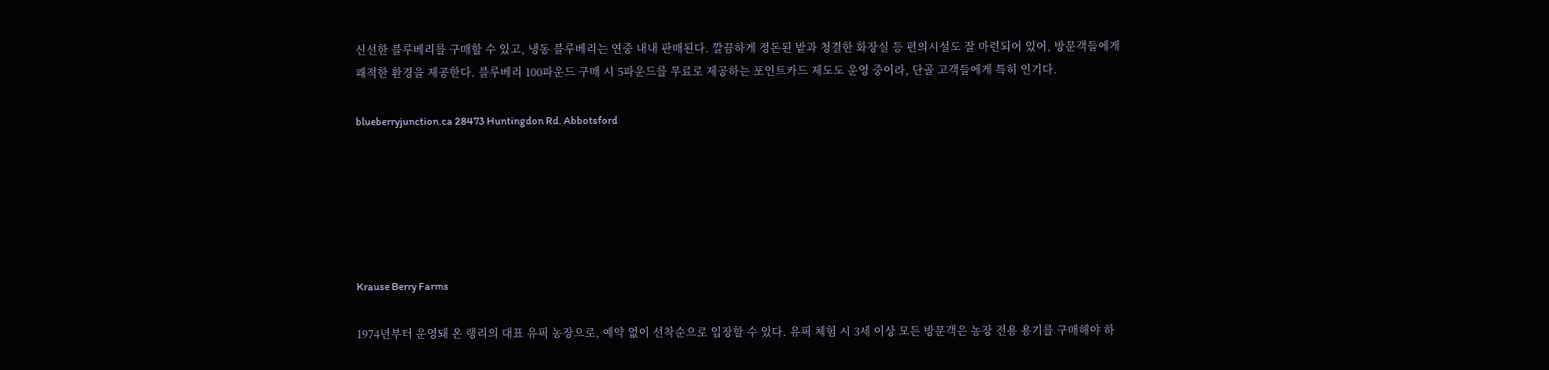신선한 블루베리를 구매할 수 있고, 냉동 블루베리는 연중 내내 판매된다. 깔끔하게 정돈된 밭과 청결한 화장실 등 편의시설도 잘 마련되어 있어, 방문객들에게 쾌적한 환경을 제공한다. 블루베리 100파운드 구매 시 5파운드를 무료로 제공하는 포인트카드 제도도 운영 중이라, 단골 고객들에게 특히 인기다.

blueberryjunction.ca 28473 Huntingdon Rd. Abbotsford






Krause Berry Farms

1974년부터 운영돼 온 랭리의 대표 유픽 농장으로, 예약 없이 선착순으로 입장할 수 있다. 유픽 체험 시 3세 이상 모든 방문객은 농장 전용 용기를 구매해야 하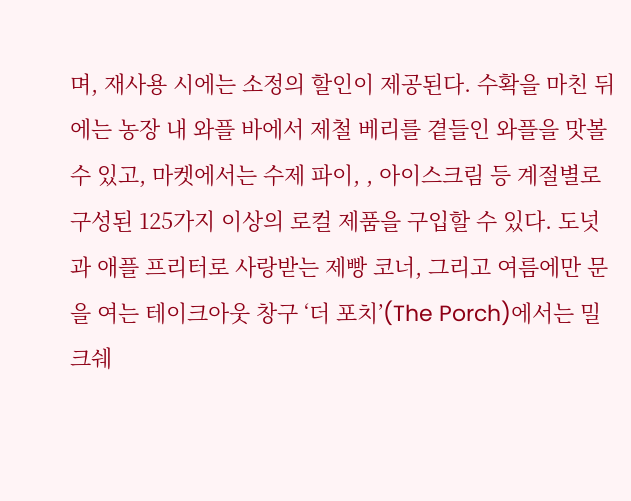며, 재사용 시에는 소정의 할인이 제공된다. 수확을 마친 뒤에는 농장 내 와플 바에서 제철 베리를 곁들인 와플을 맛볼 수 있고, 마켓에서는 수제 파이, , 아이스크림 등 계절별로 구성된 125가지 이상의 로컬 제품을 구입할 수 있다. 도넛과 애플 프리터로 사랑받는 제빵 코너, 그리고 여름에만 문을 여는 테이크아웃 창구 ‘더 포치’(The Porch)에서는 밀크쉐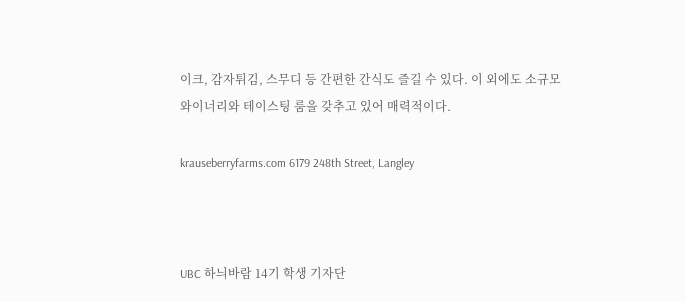이크, 감자튀김, 스무디 등 간편한 간식도 즐길 수 있다. 이 외에도 소규모 와이너리와 테이스팅 룸을 갖추고 있어 매력적이다.

krauseberryfarms.com 6179 248th Street, Langley



UBC 하늬바람 14기 학생 기자단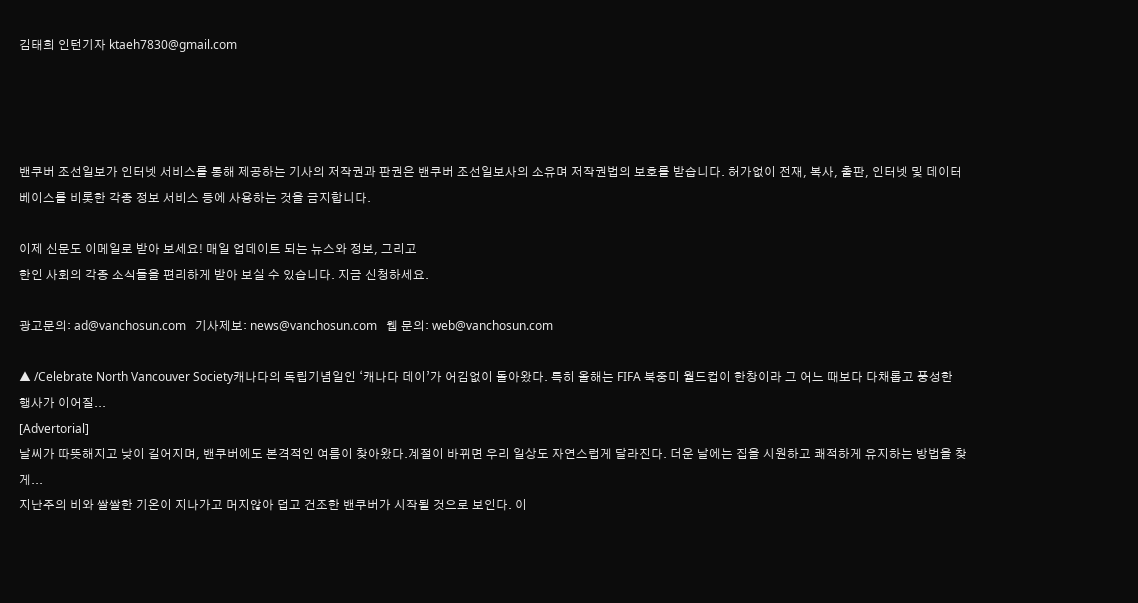김태희 인턴기자 ktaeh7830@gmail.com




밴쿠버 조선일보가 인터넷 서비스를 통해 제공하는 기사의 저작권과 판권은 밴쿠버 조선일보사의 소유며 저작권법의 보호를 받습니다. 허가없이 전재, 복사, 출판, 인터넷 및 데이터 베이스를 비롯한 각종 정보 서비스 등에 사용하는 것을 금지합니다.

이제 신문도 이메일로 받아 보세요! 매일 업데이트 되는 뉴스와 정보, 그리고
한인 사회의 각종 소식들을 편리하게 받아 보실 수 있습니다. 지금 신청하세요.

광고문의: ad@vanchosun.com   기사제보: news@vanchosun.com   웹 문의: web@vanchosun.com

▲ /Celebrate North Vancouver Society캐나다의 독립기념일인 ‘캐나다 데이’가 어김없이 돌아왔다. 특히 올해는 FIFA 북중미 월드컵이 한창이라 그 어느 때보다 다채롭고 풍성한 행사가 이어질...
[Advertorial]
날씨가 따뜻해지고 낮이 길어지며, 밴쿠버에도 본격적인 여름이 찾아왔다.계절이 바뀌면 우리 일상도 자연스럽게 달라진다. 더운 날에는 집을 시원하고 쾌적하게 유지하는 방법을 찾게...
지난주의 비와 쌀쌀한 기온이 지나가고 머지않아 덥고 건조한 밴쿠버가 시작될 것으로 보인다. 이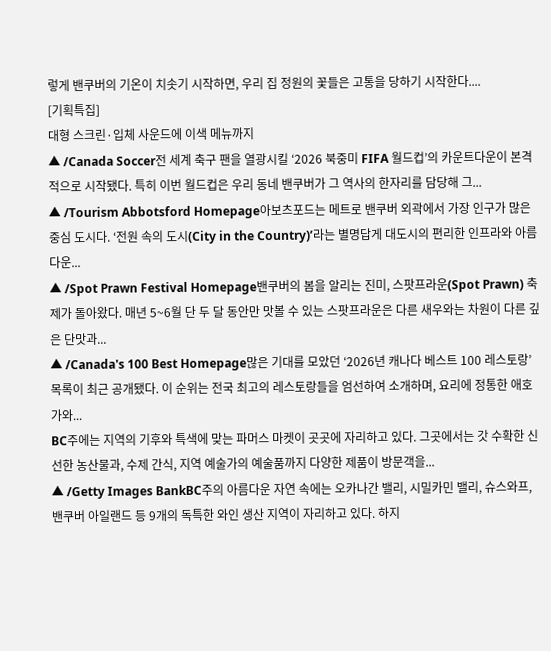렇게 밴쿠버의 기온이 치솟기 시작하면, 우리 집 정원의 꽃들은 고통을 당하기 시작한다....
[기획특집]
대형 스크린·입체 사운드에 이색 메뉴까지
▲ /Canada Soccer전 세계 축구 팬을 열광시킬 ‘2026 북중미 FIFA 월드컵’의 카운트다운이 본격적으로 시작됐다. 특히 이번 월드컵은 우리 동네 밴쿠버가 그 역사의 한자리를 담당해 그...
▲ /Tourism Abbotsford Homepage아보츠포드는 메트로 밴쿠버 외곽에서 가장 인구가 많은 중심 도시다. ‘전원 속의 도시(City in the Country)’라는 별명답게 대도시의 편리한 인프라와 아름다운...
▲ /Spot Prawn Festival Homepage밴쿠버의 봄을 알리는 진미, 스팟프라운(Spot Prawn) 축제가 돌아왔다. 매년 5~6월 단 두 달 동안만 맛볼 수 있는 스팟프라운은 다른 새우와는 차원이 다른 깊은 단맛과...
▲ /Canada's 100 Best Homepage많은 기대를 모았던 ‘2026년 캐나다 베스트 100 레스토랑’ 목록이 최근 공개됐다. 이 순위는 전국 최고의 레스토랑들을 엄선하여 소개하며, 요리에 정통한 애호가와...
BC주에는 지역의 기후와 특색에 맞는 파머스 마켓이 곳곳에 자리하고 있다. 그곳에서는 갓 수확한 신선한 농산물과, 수제 간식, 지역 예술가의 예술품까지 다양한 제품이 방문객을...
▲ /Getty Images BankBC주의 아름다운 자연 속에는 오카나간 밸리, 시밀카민 밸리, 슈스와프, 밴쿠버 아일랜드 등 9개의 독특한 와인 생산 지역이 자리하고 있다. 하지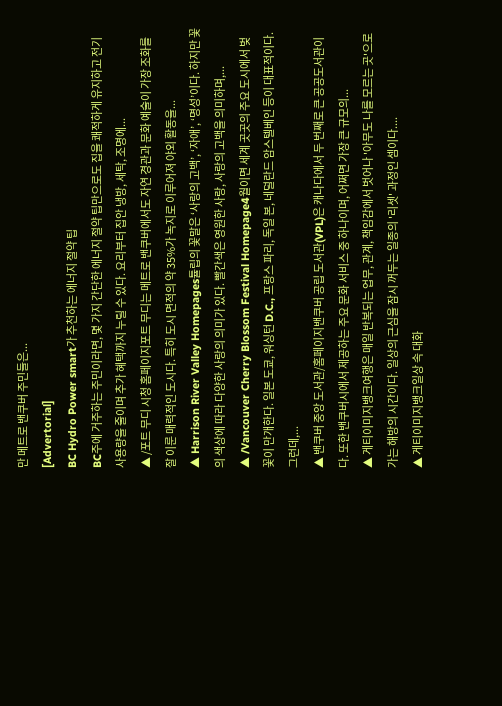만 메트로 밴쿠버 주민들은...
[Advertorial]
BC Hydro Power smart가 추천하는 에너지 절약 팁
BC주에 거주하는 주민이라면, 몇 가지 간단한 에너지 절약 팁만으로도 집을 쾌적하게 유지하고 전기 사용량을 줄이며 추가 혜택까지 누릴 수 있다. 요리부터 집안 냉방, 세탁, 조명에...
▲ /포트 무디 시청 홈페이지포트 무디는 메트로 밴쿠버에서도 자연 경관과 문화 예술이 가장 조화를 잘 이룬 매력적인 도시다. 특히 도시 면적의 약 35%가 녹지로 이루어져 야외 활동을...
▲ Harrison River Valley Homepages튤립의 꽃말은 ‘사랑의 고백’, ‘자애’, ‘명성’이다. 하지만 꽃의 색상에 따라 다양한 사랑의 의미가 있다. 빨간색은 영원한 사랑, 사랑의 고백을 의미하며,...
▲ /Vancouver Cherry Blossom Festival Homepage4월이면 세계 곳곳의 주요 도시에서 벚꽃이 만개한다. 일본 도쿄, 워싱턴 D.C., 프랑스 파리, 독일 본, 네덜란드 암스텔베인 등이 대표적이다. 그런데,...
▲ 밴쿠버 중앙 도서관/홈페이지밴쿠버 공립 도서관(VPL)은 캐나다에서 두 번째로 큰 공공도서관이다. 또한 밴쿠버시에서 제공하는 주요 문화 서비스 중 하나이며, 어쩌면 가장 큰 규모의...
▲ 게티이미지뱅크여행은 매일 반복되는 업무, 관계, 책임감에서 벗어나 '아무도 나를 모르는 곳'으로 가는 해방의 시간이다. 일상의 근심을 잠시 꺼두는 일종의 '리셋' 과정인 셈이다....
▲ 게티이미지뱅크일상 속 대화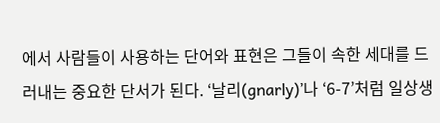에서 사람들이 사용하는 단어와 표현은 그들이 속한 세대를 드러내는 중요한 단서가 된다. ‘날리(gnarly)’나 ‘6-7’처럼 일상생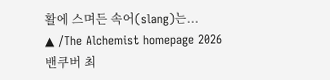활에 스며든 속어(slang)는...
▲ /The Alchemist homepage 2026 밴쿠버 최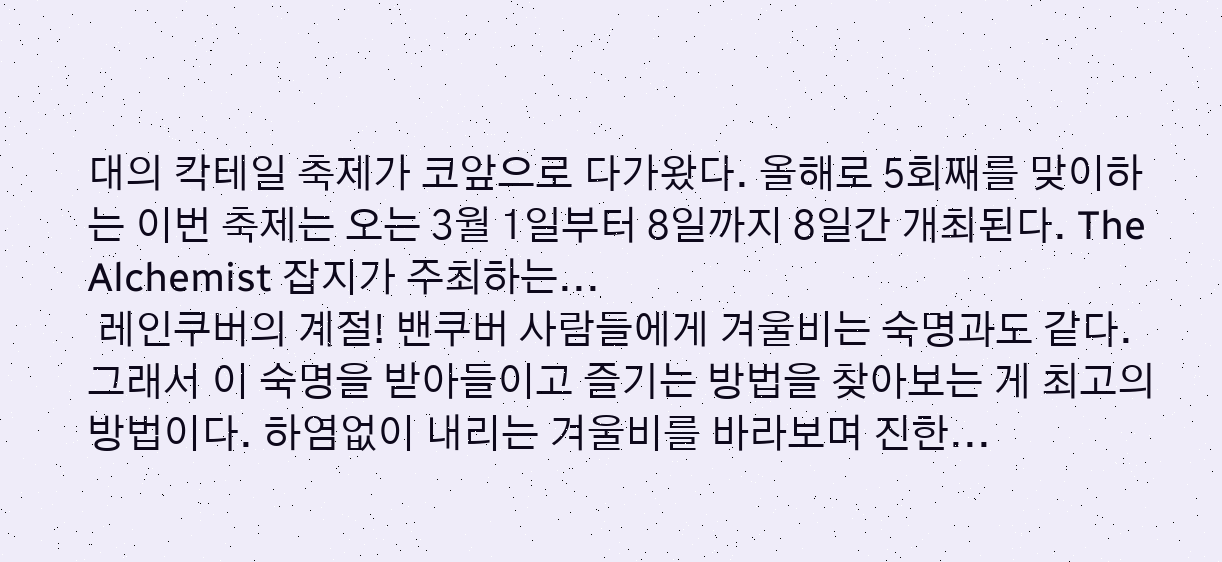대의 칵테일 축제가 코앞으로 다가왔다. 올해로 5회째를 맞이하는 이번 축제는 오는 3월 1일부터 8일까지 8일간 개최된다. The Alchemist 잡지가 주최하는...
 레인쿠버의 계절! 밴쿠버 사람들에게 겨울비는 숙명과도 같다. 그래서 이 숙명을 받아들이고 즐기는 방법을 찾아보는 게 최고의 방법이다. 하염없이 내리는 겨울비를 바라보며 진한...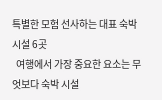특별한 모험 선사하는 대표 숙박 시설 6곳
  여행에서 가장 중요한 요소는 무엇보다 숙박 시설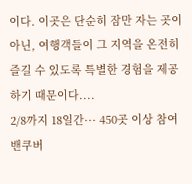이다. 이곳은 단순히 잠만 자는 곳이 아닌, 여행객들이 그 지역을 온전히 즐길 수 있도록 특별한 경험을 제공하기 때문이다....
2/8까지 18일간··· 450곳 이상 참여
밴쿠버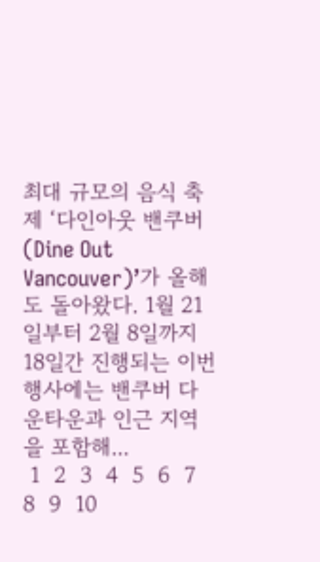최대 규모의 음식 축제 ‘다인아웃 밴쿠버(Dine Out Vancouver)’가 올해도 돌아왔다. 1월 21일부터 2월 8일까지 18일간 진행되는 이번 행사에는 밴쿠버 다운타운과 인근 지역을 포함해...
 1  2  3  4  5  6  7  8  9  10